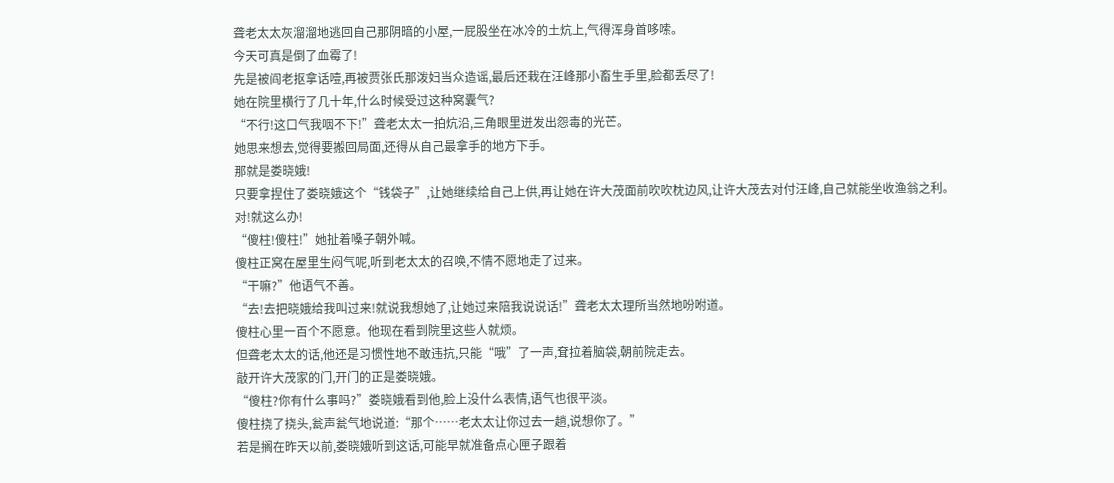聋老太太灰溜溜地逃回自己那阴暗的小屋,一屁股坐在冰冷的土炕上,气得浑身首哆嗦。
今天可真是倒了血霉了!
先是被阎老抠拿话噎,再被贾张氏那泼妇当众造谣,最后还栽在汪峰那小畜生手里,脸都丢尽了!
她在院里横行了几十年,什么时候受过这种窝囊气?
“不行!这口气我咽不下!”聋老太太一拍炕沿,三角眼里迸发出怨毒的光芒。
她思来想去,觉得要搬回局面,还得从自己最拿手的地方下手。
那就是娄晓娥!
只要拿捏住了娄晓娥这个“钱袋子”,让她继续给自己上供,再让她在许大茂面前吹吹枕边风,让许大茂去对付汪峰,自己就能坐收渔翁之利。
对!就这么办!
“傻柱!傻柱!”她扯着嗓子朝外喊。
傻柱正窝在屋里生闷气呢,听到老太太的召唤,不情不愿地走了过来。
“干嘛?”他语气不善。
“去!去把晓娥给我叫过来!就说我想她了,让她过来陪我说说话!”聋老太太理所当然地吩咐道。
傻柱心里一百个不愿意。他现在看到院里这些人就烦。
但聋老太太的话,他还是习惯性地不敢违抗,只能“哦”了一声,耷拉着脑袋,朝前院走去。
敲开许大茂家的门,开门的正是娄晓娥。
“傻柱?你有什么事吗?”娄晓娥看到他,脸上没什么表情,语气也很平淡。
傻柱挠了挠头,瓮声瓮气地说道:“那个……老太太让你过去一趟,说想你了。”
若是搁在昨天以前,娄晓娥听到这话,可能早就准备点心匣子跟着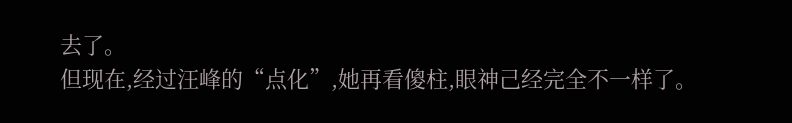去了。
但现在,经过汪峰的“点化”,她再看傻柱,眼神己经完全不一样了。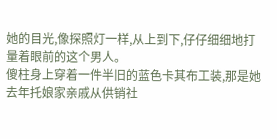她的目光,像探照灯一样,从上到下,仔仔细细地打量着眼前的这个男人。
傻柱身上穿着一件半旧的蓝色卡其布工装,那是她去年托娘家亲戚从供销社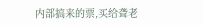内部搞来的票,买给聋老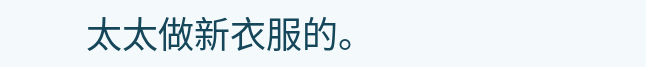太太做新衣服的。